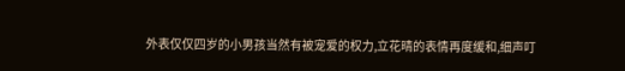外表仅仅四岁的小男孩当然有被宠爱的权力,立花晴的表情再度缓和,细声叮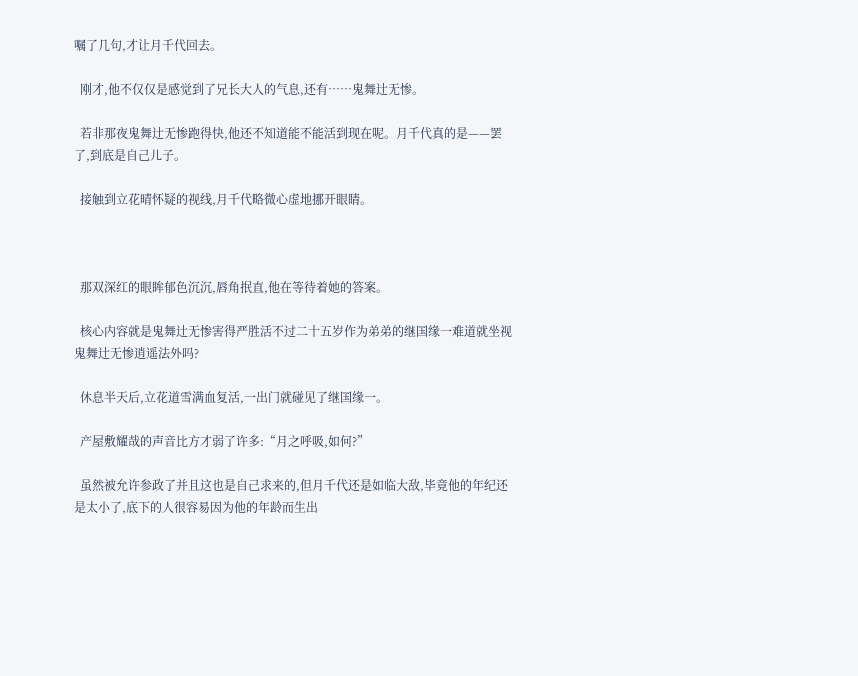嘱了几句,才让月千代回去。

  刚才,他不仅仅是感觉到了兄长大人的气息,还有……鬼舞辻无惨。

  若非那夜鬼舞辻无惨跑得快,他还不知道能不能活到现在呢。月千代真的是——罢了,到底是自己儿子。

  接触到立花晴怀疑的视线,月千代略微心虚地挪开眼睛。



  那双深红的眼眸郁色沉沉,唇角抿直,他在等待着她的答案。

  核心内容就是鬼舞辻无惨害得严胜活不过二十五岁作为弟弟的继国缘一难道就坐视鬼舞辻无惨逍遥法外吗?

  休息半天后,立花道雪满血复活,一出门就碰见了继国缘一。

  产屋敷耀哉的声音比方才弱了许多:“月之呼吸,如何?”

  虽然被允许参政了并且这也是自己求来的,但月千代还是如临大敌,毕竟他的年纪还是太小了,底下的人很容易因为他的年龄而生出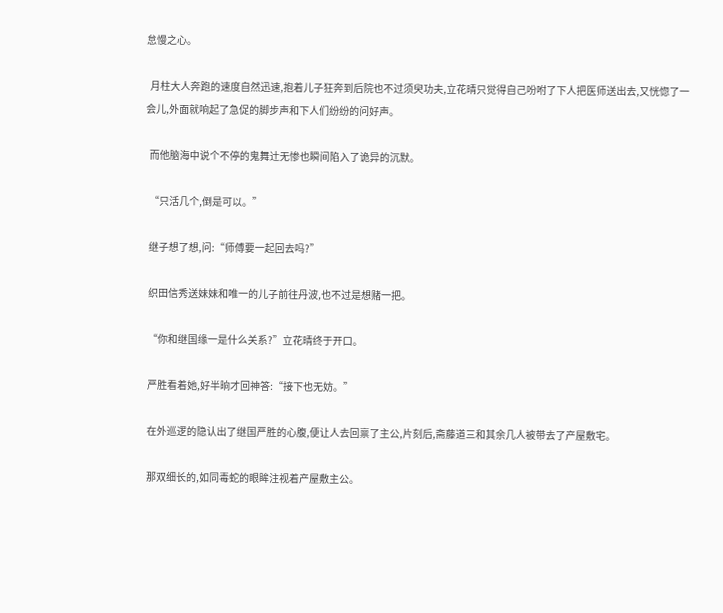怠慢之心。

  月柱大人奔跑的速度自然迅速,抱着儿子狂奔到后院也不过须臾功夫,立花晴只觉得自己吩咐了下人把医师送出去,又恍惚了一会儿,外面就响起了急促的脚步声和下人们纷纷的问好声。

  而他脑海中说个不停的鬼舞辻无惨也瞬间陷入了诡异的沉默。

  “只活几个,倒是可以。”

  继子想了想,问:“师傅要一起回去吗?”

  织田信秀送妹妹和唯一的儿子前往丹波,也不过是想赌一把。

  “你和继国缘一是什么关系?”立花晴终于开口。

  严胜看着她,好半晌才回神答:“接下也无妨。”

  在外巡逻的隐认出了继国严胜的心腹,便让人去回禀了主公,片刻后,斋藤道三和其余几人被带去了产屋敷宅。

  那双细长的,如同毒蛇的眼眸注视着产屋敷主公。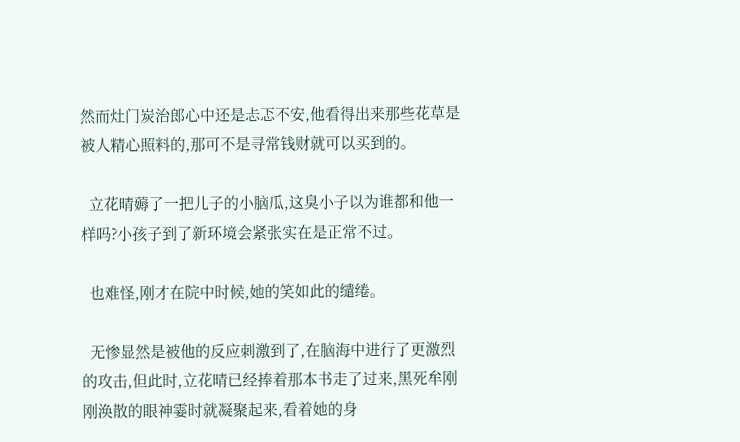然而灶门炭治郎心中还是忐忑不安,他看得出来那些花草是被人精心照料的,那可不是寻常钱财就可以买到的。

  立花晴薅了一把儿子的小脑瓜,这臭小子以为谁都和他一样吗?小孩子到了新环境会紧张实在是正常不过。

  也难怪,刚才在院中时候,她的笑如此的缱绻。

  无惨显然是被他的反应刺激到了,在脑海中进行了更激烈的攻击,但此时,立花晴已经捧着那本书走了过来,黑死牟刚刚涣散的眼神霎时就凝聚起来,看着她的身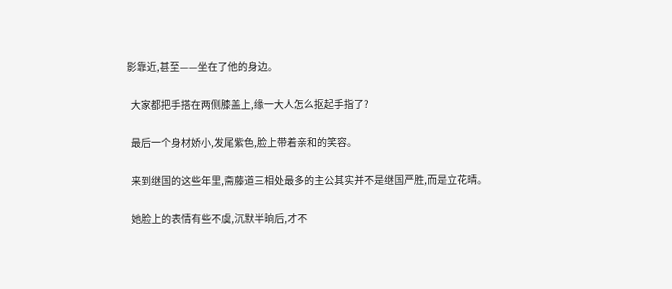影靠近,甚至——坐在了他的身边。

  大家都把手搭在两侧膝盖上,缘一大人怎么抠起手指了?

  最后一个身材娇小,发尾紫色,脸上带着亲和的笑容。

  来到继国的这些年里,斋藤道三相处最多的主公其实并不是继国严胜,而是立花晴。

  她脸上的表情有些不虞,沉默半晌后,才不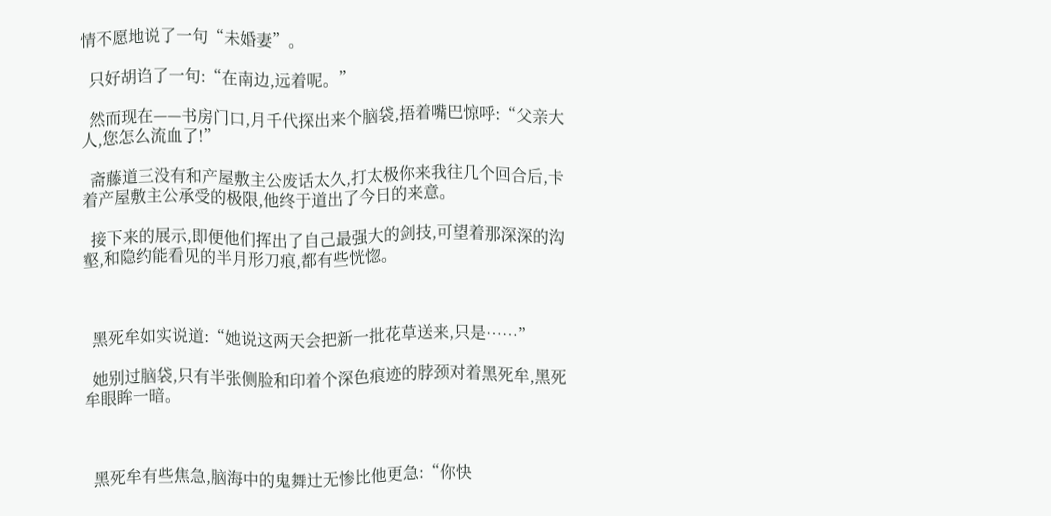情不愿地说了一句“未婚妻”。

  只好胡诌了一句:“在南边,远着呢。”

  然而现在——书房门口,月千代探出来个脑袋,捂着嘴巴惊呼:“父亲大人,您怎么流血了!”

  斋藤道三没有和产屋敷主公废话太久,打太极你来我往几个回合后,卡着产屋敷主公承受的极限,他终于道出了今日的来意。

  接下来的展示,即便他们挥出了自己最强大的剑技,可望着那深深的沟壑,和隐约能看见的半月形刀痕,都有些恍惚。



  黑死牟如实说道:“她说这两天会把新一批花草送来,只是……”

  她别过脑袋,只有半张侧脸和印着个深色痕迹的脖颈对着黑死牟,黑死牟眼眸一暗。



  黑死牟有些焦急,脑海中的鬼舞辻无惨比他更急:“你快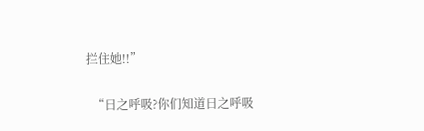拦住她!!”

  “日之呼吸?你们知道日之呼吸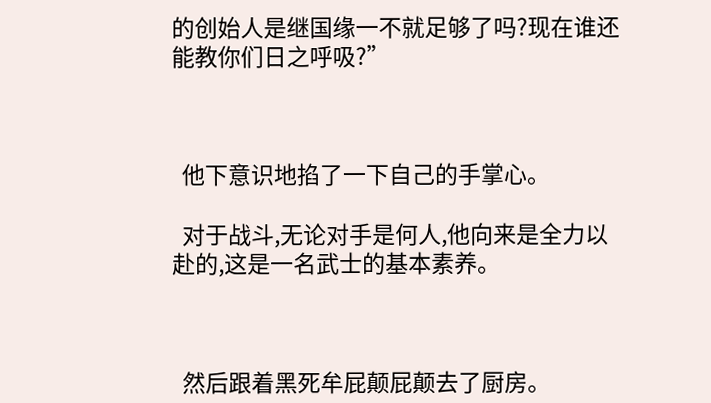的创始人是继国缘一不就足够了吗?现在谁还能教你们日之呼吸?”



  他下意识地掐了一下自己的手掌心。

  对于战斗,无论对手是何人,他向来是全力以赴的,这是一名武士的基本素养。



  然后跟着黑死牟屁颠屁颠去了厨房。